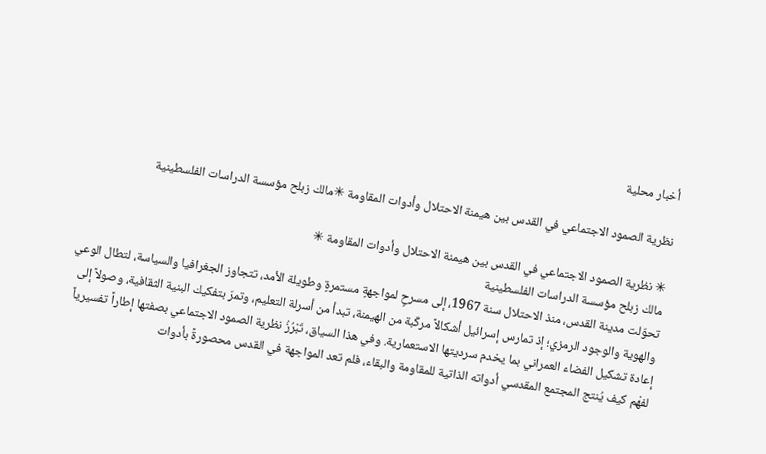أخبار محلية

نظرية الصمود الاجتماعي في القدس بين هيمنة الاحتلال وأدوات المقاومة ✳مالك زبلح مؤسسة الدراسات الفلسطينية

✳ نظرية الصمود الاجتماعي في القدس بين هيمنة الاحتلال وأدوات المقاومة ✳
مالك زبلح مؤسسة الدراسات الفلسطينية
تحوّلت مدينة القدس، منذ الاحتلال سنة 1967، إلى مسرحٍ لمواجهةٍ مستمرةٍ وطويلة الأمد، تتجاوز الجغرافيا والسياسة، لتطال الوعي والهوية والوجود الرمزي؛ إذ تمارس إسرائيل أشكالاً مركّبة من الهيمنة، تبدأ من أسرلة التعليم، وتمرّ بتفكيك البنية الثقافية، وصولاً إلى إعادة تشكيل الفضاء العمراني بما يخدم سرديتها الاستعمارية. وفي هذا السياق، تَبْرُزُ نظرية الصمود الاجتماعي بصفتها إطاراً تفسيرياً لفهْم كيف يُنتج المجتمع المقدسي أدواته الذاتية للمقاومة والبقاء، فلم تعد المواجهة في القدس محصورةً بأدوات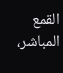القمع المباشر،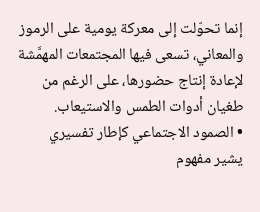إنما تحوّلت إلى معركة يومية على الرموز والمعاني، تسعى فيها المجتمعات المهمَّشة لإعادة إنتاج حضورها، على الرغم من طغيان أدوات الطمس والاستيعاب.
• الصمود الاجتماعي كإطار تفسيري
يشير مفهوم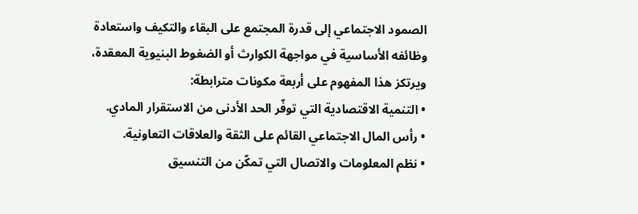الصمود الاجتماعي إلى قدرة المجتمع على البقاء والتكيف واستعادة وظائفه الأساسية في مواجهة الكوارث أو الضغوط البنيوية المعقدة، ويرتكز هذا المفهوم على أربعة مكونات مترابطة:
• التنمية الاقتصادية التي توفّر الحد الأدنى من الاستقرار المادي.
• رأس المال الاجتماعي القائم على الثقة والعلاقات التعاونية.
• نظم المعلومات والاتصال التي تمكّن من التنسيق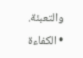والتعبئة.
• الكفاءة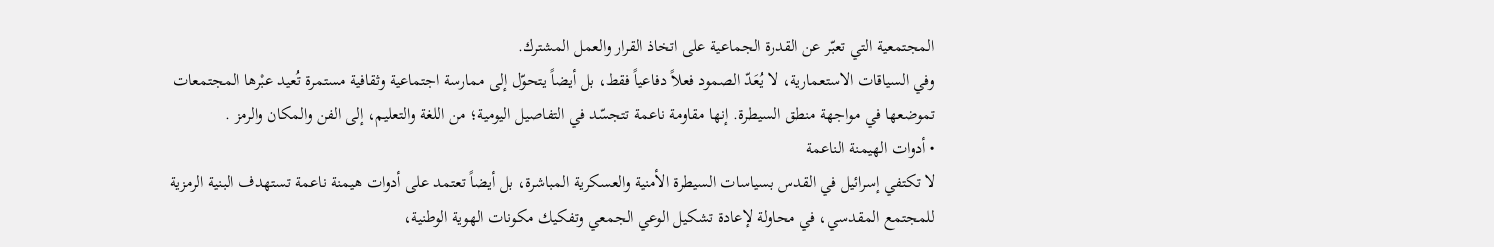المجتمعية التي تعبّر عن القدرة الجماعية على اتخاذ القرار والعمل المشترك.
وفي السياقات الاستعمارية، لا يُعَدّ الصمود فعلاً دفاعياً فقط، بل أيضاً يتحوّل إلى ممارسة اجتماعية وثقافية مستمرة تُعيد عبْرها المجتمعات تموضعها في مواجهة منطق السيطرة. إنها مقاومة ناعمة تتجسّد في التفاصيل اليومية؛ من اللغة والتعليم، إلى الفن والمكان والرمز .
• أدوات الهيمنة الناعمة
لا تكتفي إسرائيل في القدس بسياسات السيطرة الأمنية والعسكرية المباشرة، بل أيضاً تعتمد على أدوات هيمنة ناعمة تستهدف البنية الرمزية للمجتمع المقدسي، في محاولة لإعادة تشكيل الوعي الجمعي وتفكيك مكونات الهوية الوطنية،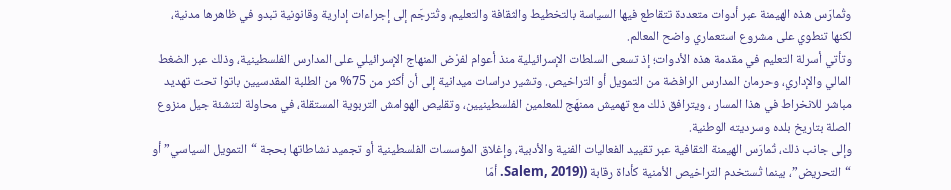وتُمارَس هذه الهيمنة عبر أدوات متعددة تتقاطع فيها السياسة بالتخطيط والثقافة والتعليم، وتُترجَم إلى إجراءات إدارية وقانونية تبدو في ظاهرها مدنية، لكنها تنطوي على مشروع استعماري واضح المعالم.
وتأتي أسرلة التعليم في مقدمة هذه الأدوات؛ إذ تسعى السلطات الإسرائيلية منذ أعوام لفرْض المنهاج الإسرائيلي على المدارس الفلسطينية، وذلك عبر الضغط المالي والإداري، وحرمان المدارس الرافضة من التمويل أو التراخيص. وتشير دراسات ميدانية إلى أن أكثر من 75% من الطلبة المقدسيين باتوا تحت تهديد مباشر للانخراط في هذا المسار ، ويترافق ذلك مع تهميش ممنهَج للمعلمين الفلسطينيين، وتقليص الهوامش التربوية المستقلة، في محاولة لتنشئة جيل منزوع الصلة بتاريخ بلده وسرديته الوطنية.
وإلى جانب ذلك، تُمارَس الهيمنة الثقافية عبر تقييد الفعاليات الفنية والأدبية، وإغلاق المؤسسات الفلسطينية أو تجميد نشاطاتها بحجة “التمويل السياسي” أو “التحريض”، بينما تُستخدم التراخيص الأمنية كأداة رقابة ((Salem, 2019. أمّا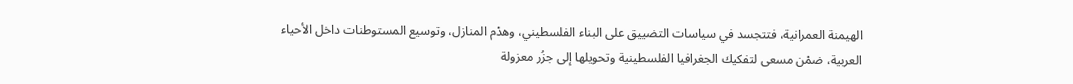الهيمنة العمرانية، فتتجسد في سياسات التضييق على البناء الفلسطيني، وهدْم المنازل، وتوسيع المستوطنات داخل الأحياء العربية، ضمْن مسعى لتفكيك الجغرافيا الفلسطينية وتحويلها إلى جزُر معزولة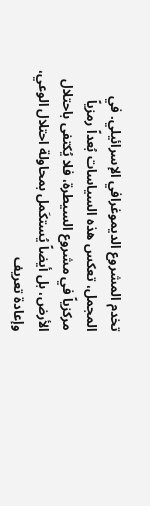تخدم المشروع الديموغرافي الإسرائيلي. في المجمل، تعكس هذه السياسات بُعداً رمزياً مركزياً في مشروع السيطرة، فلا يُكتفى باحتلال الأرض، بل أيضاً يُستكَمل بمحاولة احتلال الوعي، وإعادة تعريف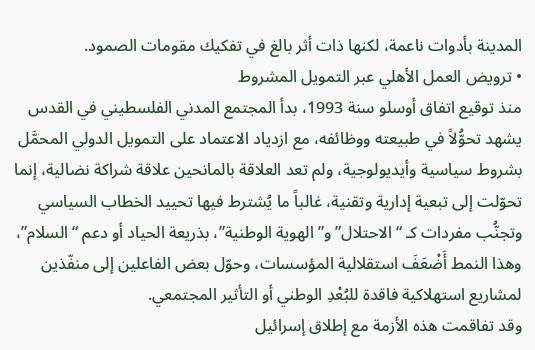المدينة بأدوات ناعمة، لكنها ذات أثر بالغ في تفكيك مقومات الصمود.
• ترويض العمل الأهلي عبر التمويل المشروط
منذ توقيع اتفاق أوسلو سنة 1993، بدأ المجتمع المدني الفلسطيني في القدس يشهد تحوُّلاً في طبيعته ووظائفه، مع ازدياد الاعتماد على التمويل الدولي المحمَّل بشروط سياسية وأيديولوجية، ولم تعد العلاقة بالمانحين علاقة شراكة نضالية، إنما تحوّلت إلى تبعية إدارية وتقنية، غالباً ما يُشترط فيها تحييد الخطاب السياسي وتجنُّب مفردات كـ “الاحتلال” و”الهوية الوطنية”، بذريعة الحياد أو دعم “السلام”، وهذا النمط أَضْعَفَ استقلالية المؤسسات، وحوّل بعض الفاعلين إلى منفّذين لمشاريع استهلاكية فاقدة للبُعْدِ الوطني أو التأثير المجتمعي.
وقد تفاقمت هذه الأزمة مع إطلاق إسرائيل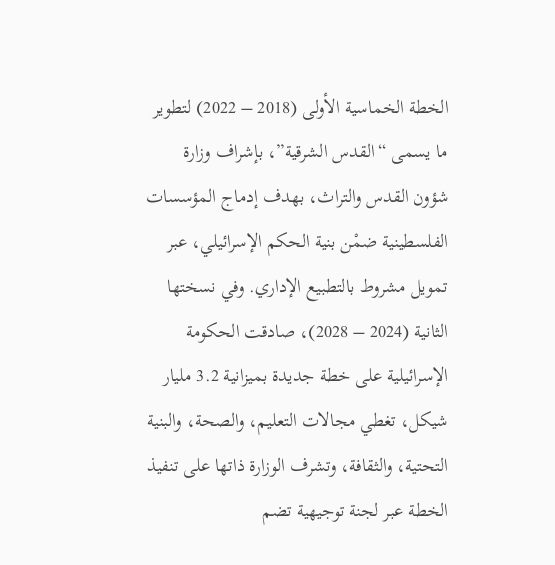الخطة الخماسية الأولى (2018 – 2022) لتطوير ما يسمى “القدس الشرقية”، بإشراف وزارة شؤون القدس والتراث، بهدف إدماج المؤسسات الفلسطينية ضمْن بنية الحكم الإسرائيلي، عبر تمويل مشروط بالتطبيع الإداري. وفي نسختها الثانية (2024 – 2028)، صادقت الحكومة الإسرائيلية على خطة جديدة بميزانية 3.2 مليار شيكل، تغطي مجالات التعليم، والصحة، والبنية التحتية، والثقافة، وتشرف الوزارة ذاتها على تنفيذ الخطة عبر لجنة توجيهية تضم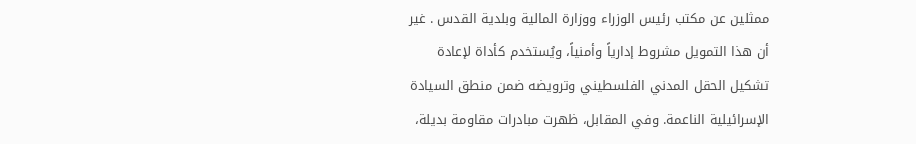ممثلين عن مكتب رئيس الوزراء ووزارة المالية وبلدية القدس . غير أن هذا التمويل مشروط إدارياً وأمنياً، ويُستخدم كأداة لإعادة تشكيل الحقل المدني الفلسطيني وترويضه ضمن منطق السيادة الإسرائيلية الناعمة. وفي المقابل، ظهرت مبادرات مقاومة بديلة،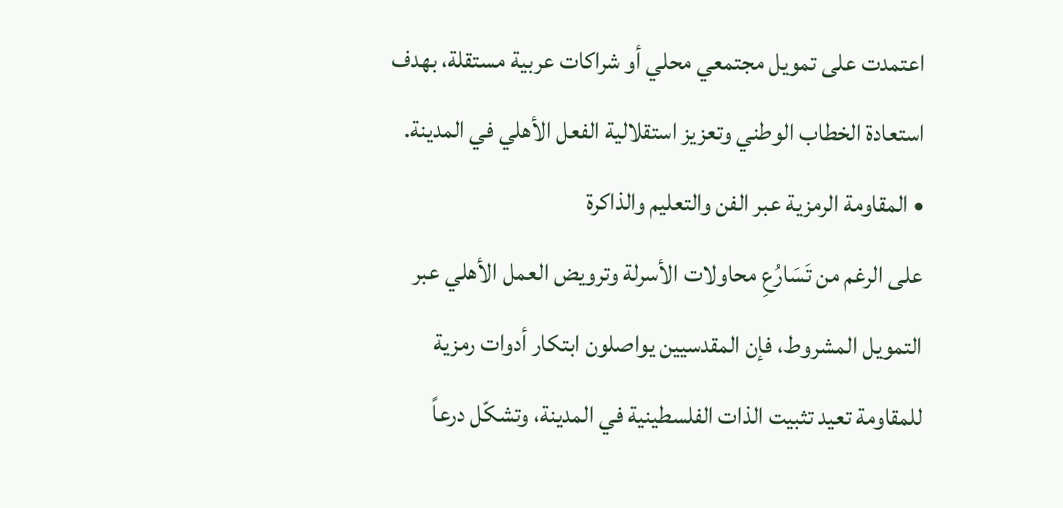اعتمدت على تمويل مجتمعي محلي أو شراكات عربية مستقلة، بهدف استعادة الخطاب الوطني وتعزيز استقلالية الفعل الأهلي في المدينة.
• المقاومة الرمزية عبر الفن والتعليم والذاكرة
على الرغم من تَسَارُعِ محاولات الأسرلة وترويض العمل الأهلي عبر التمويل المشروط، فإن المقدسيين يواصلون ابتكار أدوات رمزية للمقاومة تعيد تثبيت الذات الفلسطينية في المدينة، وتشكّل درعاً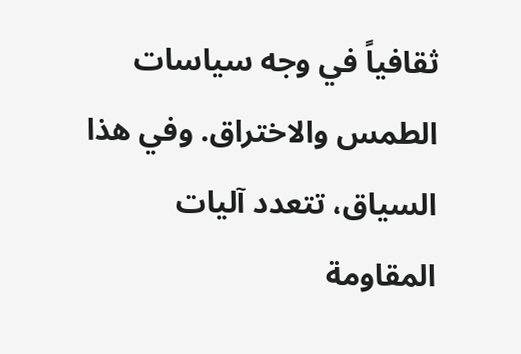ثقافياً في وجه سياسات الطمس والاختراق. وفي هذا السياق، تتعدد آليات المقاومة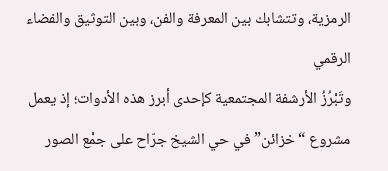الرمزية، وتتشابك بين المعرفة والفن، وبين التوثيق والفضاء الرقمي
وتَبْرُزُ الأرشفة المجتمعية كإحدى أبرز هذه الأدوات؛ إذ يعمل مشروع “خزائن” في حي الشيخ جرّاح على جمْع الصور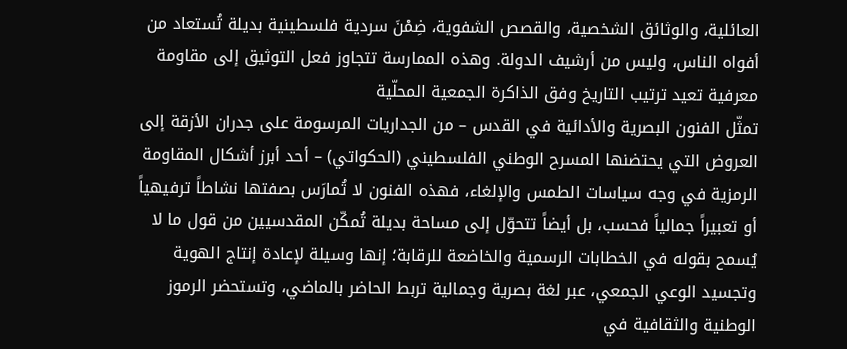العائلية، والوثائق الشخصية، والقصص الشفوية، ضِمْنَ سردية فلسطينية بديلة تُستعاد من أفواه الناس، وليس من أرشيف الدولة. وهذه الممارسة تتجاوز فعل التوثيق إلى مقاومة معرفية تعيد ترتيب التاريخ وفق الذاكرة الجمعية المحلّية
تمثّل الفنون البصرية والأدائية في القدس – من الجداريات المرسومة على جدران الأزقة إلى العروض التي يحتضنها المسرح الوطني الفلسطيني (الحكواتي) – أحد أبرز أشكال المقاومة الرمزية في وجه سياسات الطمس والإلغاء، فهذه الفنون لا تُمارَس بصفتها نشاطاً ترفيهياً أو تعبيراً جمالياً فحسب، بل أيضاً تتحوّل إلى مساحة بديلة تُمكّن المقدسيين من قول ما لا يُسمح بقوله في الخطابات الرسمية والخاضعة للرقابة؛ إنها وسيلة لإعادة إنتاج الهوية وتجسيد الوعي الجمعي، عبر لغة بصرية وجمالية تربط الحاضر بالماضي، وتستحضر الرموز الوطنية والثقافية في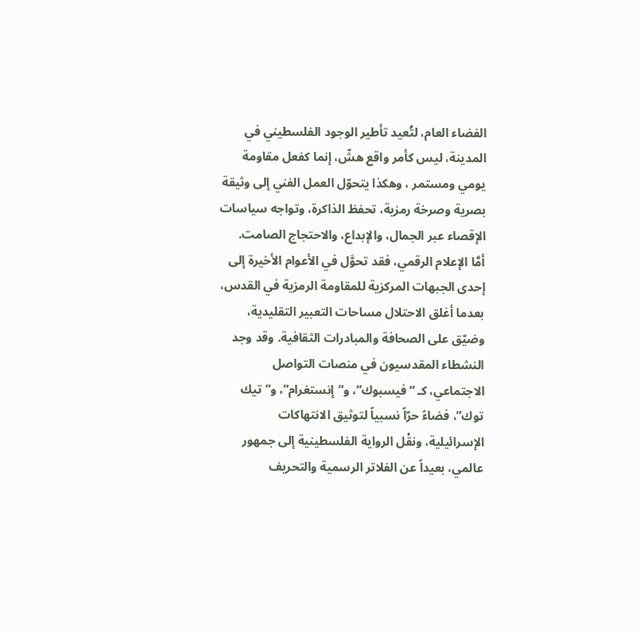الفضاء العام، لتُعيد تأطير الوجود الفلسطيني في المدينة، ليس كأمر واقع هشّ، إنما كفعل مقاومة يومي ومستمر ، وهكذا يتحوّل العمل الفني إلى وثيقة بصرية وصرخة رمزية، تحفظ الذاكرة، وتواجه سياسات الإقصاء عبر الجمال، والإبداع، والاحتجاج الصامت.
أمَّا الإعلام الرقمي، فقد تحوَّل في الأعوام الأخيرة إلى إحدى الجبهات المركزية للمقاومة الرمزية في القدس، بعدما أغلق الاحتلال مساحات التعبير التقليدية، وضيّق على الصحافة والمبادرات الثقافية. وقد وجد النشطاء المقدسيون في منصات التواصل الاجتماعي، كـ “فيسبوك”، و”إنستغرام”، و”تيك توك”، فضاءً حرّاً نسبياً لتوثيق الانتهاكات الإسرائيلية، ونقْل الرواية الفلسطينية إلى جمهور عالمي، بعيداً عن الفلاتر الرسمية والتحريف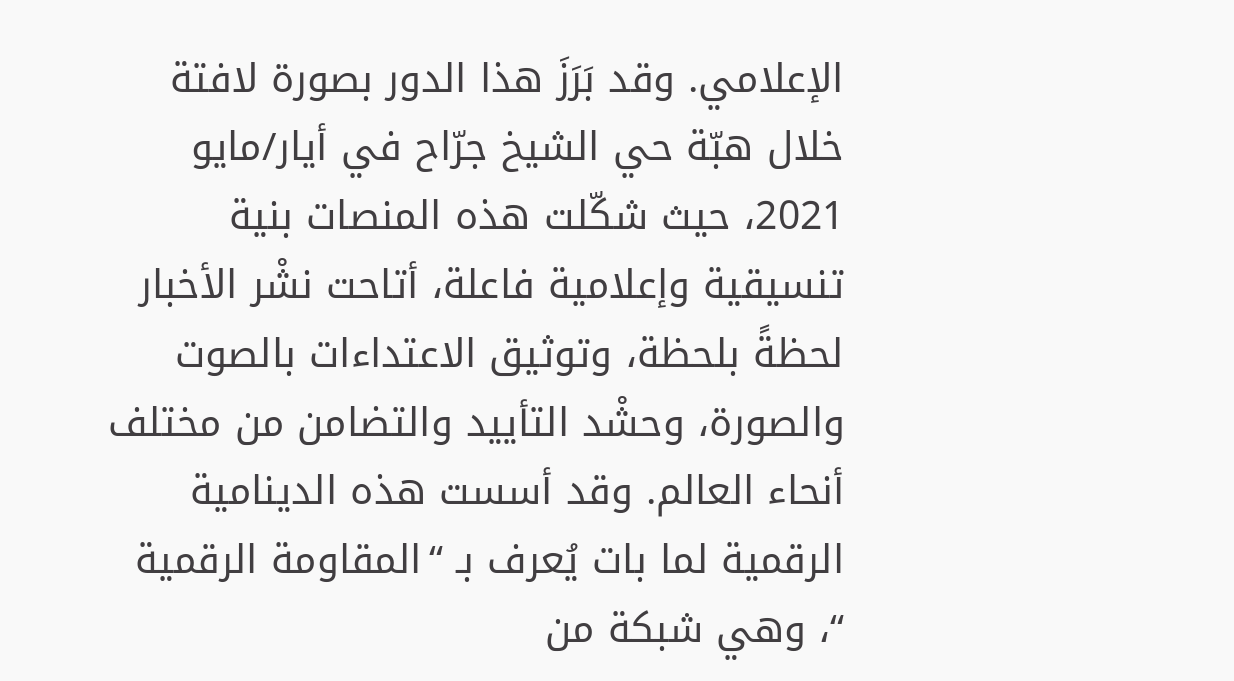الإعلامي. وقد بَرَزَ هذا الدور بصورة لافتة خلال هبّة حي الشيخ جرّاح في أيار/مايو 2021، حيث شكّلت هذه المنصات بنية تنسيقية وإعلامية فاعلة، أتاحت نشْر الأخبار لحظةً بلحظة، وتوثيق الاعتداءات بالصوت والصورة، وحشْد التأييد والتضامن من مختلف أنحاء العالم. وقد أسست هذه الدينامية الرقمية لما بات يُعرف بـ “المقاومة الرقمية “، وهي شبكة من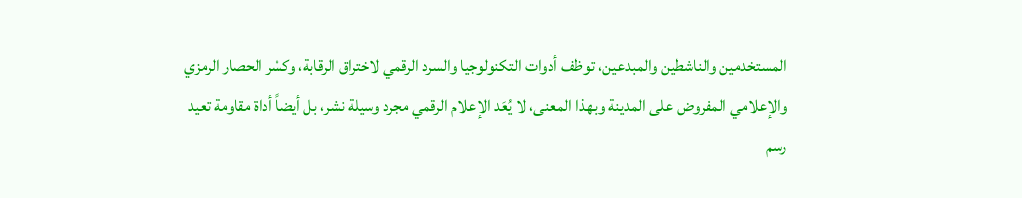المستخدمين والناشطين والمبدعين، توظف أدوات التكنولوجيا والسرد الرقمي لاختراق الرقابة، وكسْر الحصار الرمزي والإعلامي المفروض على المدينة وبهذا المعنى، لا يُعَد الإعلام الرقمي مجرد وسيلة نشر، بل أيضاً أداة مقاومة تعيد رسم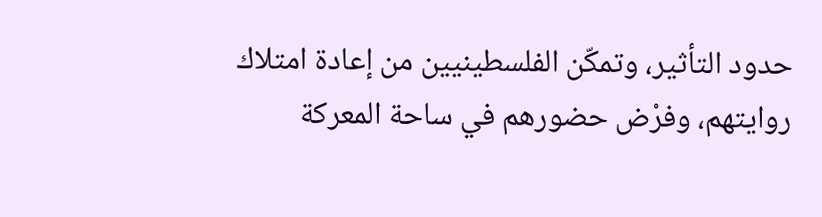حدود التأثير، وتمكّن الفلسطينيين من إعادة امتلاك روايتهم، وفرْض حضورهم في ساحة المعركة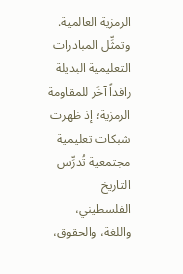الرمزية العالمية.
وتمثِّل المبادرات التعليمية البديلة رافداً آخَر للمقاومة الرمزية؛ إذ ظهرت شبكات تعليمية مجتمعية تُدرِّس التاريخ الفلسطيني، واللغة، والحقوق،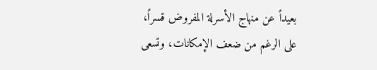بعيداً عن منهاج الأسرلة المفروض قسراً، على الرغم من ضعف الإمكانات، وتسعى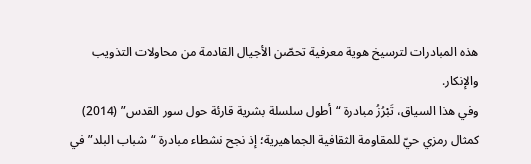هذه المبادرات لترسيخ هوية معرفية تحصّن الأجيال القادمة من محاولات التذويب والإنكار.
وفي هذا السياق، تَبْرُزُ مبادرة “أطول سلسلة بشرية قارئة حول سور القدس” (2014) كمثال رمزي حيّ للمقاومة الثقافية الجماهيرية؛ إذ نجح نشطاء مبادرة “شباب البلد” في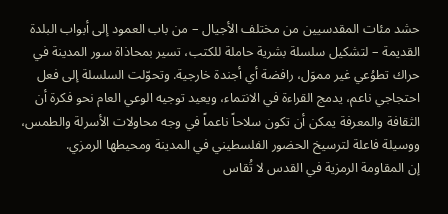حشد مئات المقدسيين من مختلف الأجيال – من باب العمود إلى أبواب البلدة القديمة – لتشكيل سلسلة بشرية حاملة للكتب، تسير بمحاذاة سور المدينة في حراك تطوُعي غير مموَل، رافضة أي أجندة خارجية. وتحوّلت السلسلة إلى فعل احتجاجي ناعم، يدمج القراءة في الانتماء، ويعيد توجيه الوعي العام نحو فكرة أن الثقافة والمعرفة يمكن أن تكون سلاحاً ناعماً في وجه محاولات الأسرلة والطمس، ووسيلة فاعلة لترسيخ الحضور الفلسطيني في المدينة ومحيطها الرمزي.
إن المقاومة الرمزية في القدس لا تُقاس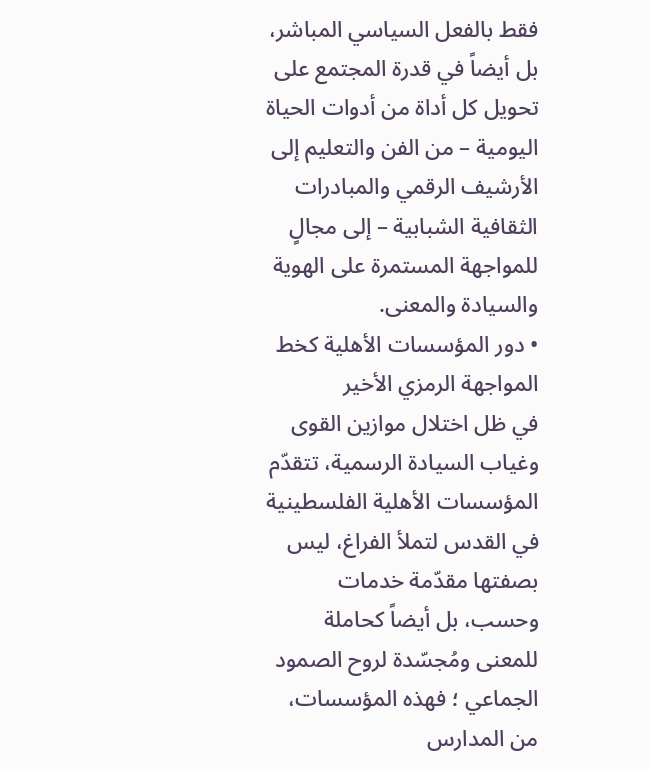فقط بالفعل السياسي المباشر، بل أيضاً في قدرة المجتمع على تحويل كل أداة من أدوات الحياة اليومية – من الفن والتعليم إلى الأرشيف الرقمي والمبادرات الثقافية الشبابية – إلى مجالٍ للمواجهة المستمرة على الهوية والسيادة والمعنى.
• دور المؤسسات الأهلية كخط المواجهة الرمزي الأخير
في ظل اختلال موازين القوى وغياب السيادة الرسمية، تتقدّم المؤسسات الأهلية الفلسطينية في القدس لتملأ الفراغ، ليس بصفتها مقدّمة خدمات وحسب، بل أيضاً كحاملة للمعنى ومُجسّدة لروح الصمود الجماعي ؛ فهذه المؤسسات، من المدارس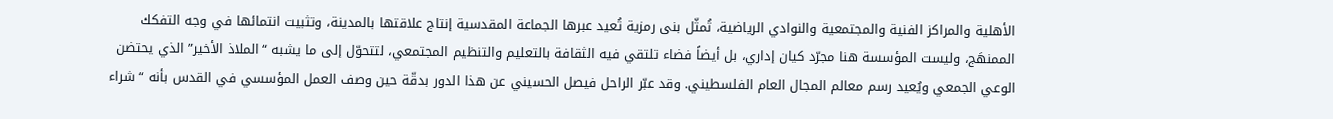الأهلية والمراكز الفنية والمجتمعية والنوادي الرياضية، تُمثّل بنى رمزية تُعيد عبرها الجماعة المقدسية إنتاج علاقتها بالمدينة، وتثبيت انتمائها في وجه التفكك الممنهَج، وليست المؤسسة هنا مجرّد كيان إداري، بل أيضاً فضاء تلتقي فيه الثقافة بالتعليم والتنظيم المجتمعي، لتتحوّل إلى ما يشبه “الملاذ الأخير” الذي يحتضن الوعي الجمعي ويُعيد رسم معالم المجال العام الفلسطيني. وقد عبّر الراحل فيصل الحسيني عن هذا الدور بدقّة حين وصف العمل المؤسسي في القدس بأنه “شراء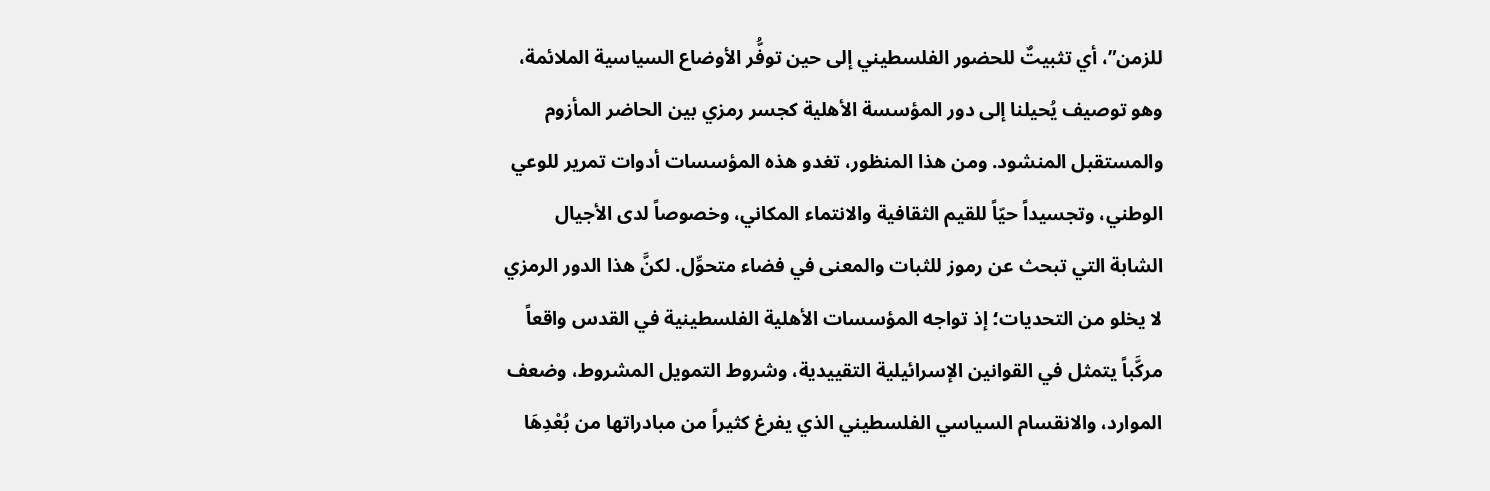للزمن”، أي تثبيتٌ للحضور الفلسطيني إلى حين توفُّر الأوضاع السياسية الملائمة، وهو توصيف يُحيلنا إلى دور المؤسسة الأهلية كجسر رمزي بين الحاضر المأزوم والمستقبل المنشود. ومن هذا المنظور، تغدو هذه المؤسسات أدوات تمرير للوعي الوطني، وتجسيداً حيّاً للقيم الثقافية والانتماء المكاني، وخصوصاً لدى الأجيال الشابة التي تبحث عن رموز للثبات والمعنى في فضاء متحوِّل. لكنَّ هذا الدور الرمزي لا يخلو من التحديات؛ إذ تواجه المؤسسات الأهلية الفلسطينية في القدس واقعاً مركَّباً يتمثل في القوانين الإسرائيلية التقييدية، وشروط التمويل المشروط، وضعف الموارد، والانقسام السياسي الفلسطيني الذي يفرغ كثيراً من مبادراتها من بُعْدِهَا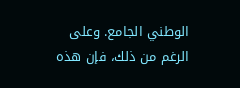الوطني الجامع. وعلى الرغم من ذلك، فإن هذه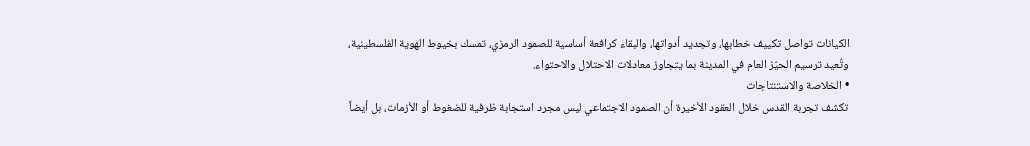الكيانات تواصل تكييف خطابها، وتجديد أدواتها، والبقاء كرافعة أساسية للصمود الرمزي، تمسك بخيوط الهوية الفلسطينية، وتُعيد ترسيم الحيّز العام في المدينة بما يتجاوز معادلات الاحتلال والاحتواء.
• الخلاصة والاستنتاجات
تكشف تجربة القدس خلال العقود الأخيرة أن الصمود الاجتماعي ليس مجرد استجابة ظرفية للضغوط أو الأزمات، بل أيضاً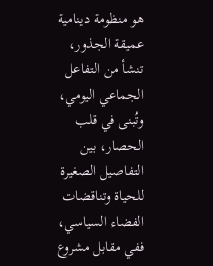هو منظومة دينامية عميقة الجذور، تنشأ من التفاعل الجماعي اليومي، وتُبنى في قلب الحصار، بين التفاصيل الصغيرة للحياة وتناقضات الفضاء السياسي، ففي مقابل مشروع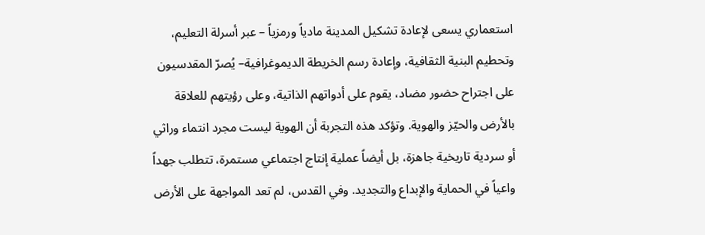استعماري يسعى لإعادة تشكيل المدينة مادياً ورمزياً – عبر أسرلة التعليم، وتحطيم البنية الثقافية، وإعادة رسم الخريطة الديموغرافية– يُصرّ المقدسيون على اجتراح حضور مضاد، يقوم على أدواتهم الذاتية، وعلى رؤيتهم للعلاقة بالأرض والحيّز والهوية. وتؤكد هذه التجربة أن الهوية ليست مجرد انتماء وراثي أو سردية تاريخية جاهزة، بل أيضاً عملية إنتاج اجتماعي مستمرة، تتطلب جهداً واعياً في الحماية والإبداع والتجديد. وفي القدس، لم تعد المواجهة على الأرض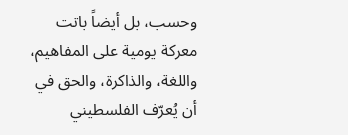وحسب، بل أيضاً باتت معركة يومية على المفاهيم، واللغة، والذاكرة، والحق في أن يُعرّف الفلسطيني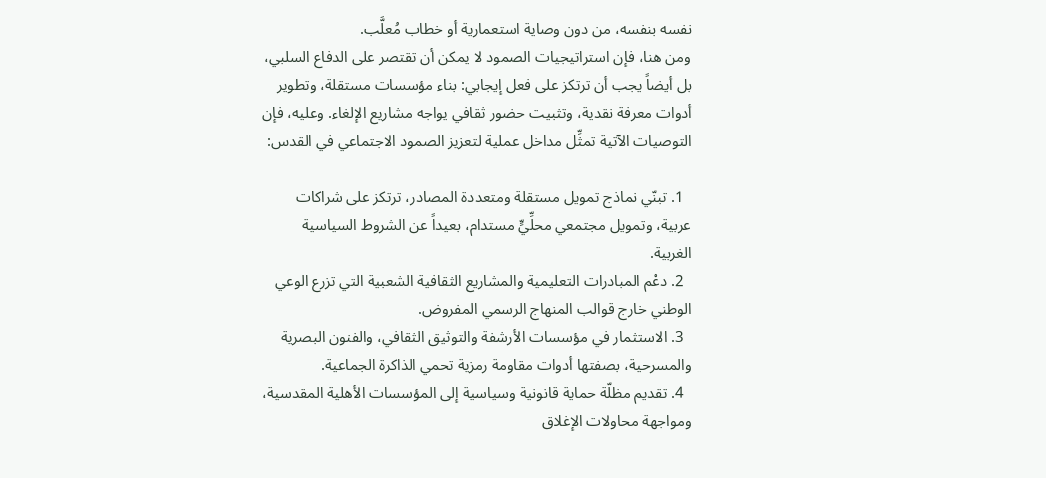نفسه بنفسه، من دون وصاية استعمارية أو خطاب مُعلَّب.
ومن هنا، فإن استراتيجيات الصمود لا يمكن أن تقتصر على الدفاع السلبي، بل أيضاً يجب أن ترتكز على فعل إيجابي: بناء مؤسسات مستقلة، وتطوير أدوات معرفة نقدية، وتثبيت حضور ثقافي يواجه مشاريع الإلغاء. وعليه، فإن التوصيات الآتية تمثِّل مداخل عملية لتعزيز الصمود الاجتماعي في القدس:

  1. تبنّي نماذج تمويل مستقلة ومتعددة المصادر، ترتكز على شراكات عربية، وتمويل مجتمعي محلِّيٍّ مستدام، بعيداً عن الشروط السياسية الغربية.
  2. دعْم المبادرات التعليمية والمشاريع الثقافية الشعبية التي تزرع الوعي الوطني خارج قوالب المنهاج الرسمي المفروض.
  3. الاستثمار في مؤسسات الأرشفة والتوثيق الثقافي، والفنون البصرية والمسرحية، بصفتها أدوات مقاومة رمزية تحمي الذاكرة الجماعية.
  4. تقديم مظلّة حماية قانونية وسياسية إلى المؤسسات الأهلية المقدسية، ومواجهة محاولات الإغلاق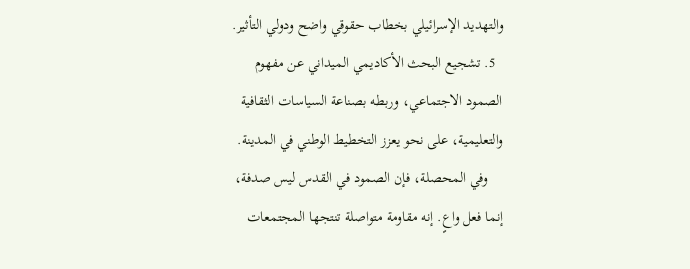والتهديد الإسرائيلي بخطاب حقوقي واضح ودولي التأثير.
  5. تشجيع البحث الأكاديمي الميداني عن مفهوم الصمود الاجتماعي، وربطه بصناعة السياسات الثقافية والتعليمية، على نحو يعزز التخطيط الوطني في المدينة.
    وفي المحصلة، فإن الصمود في القدس ليس صدفة، إنما فعل واعٍ. إنه مقاومة متواصلة تنتجها المجتمعات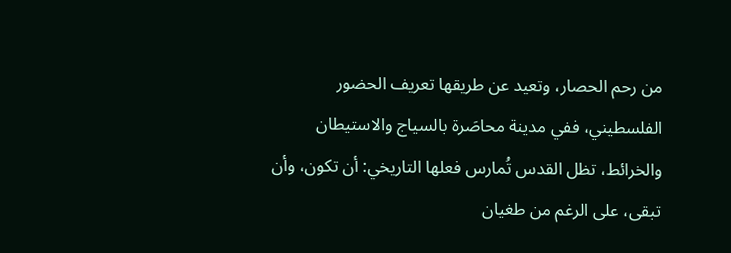من رحم الحصار، وتعيد عن طريقها تعريف الحضور الفلسطيني، ففي مدينة محاصَرة بالسياج والاستيطان والخرائط، تظل القدس تُمارس فعلها التاريخي: أن تكون، وأن تبقى، على الرغم من طغيان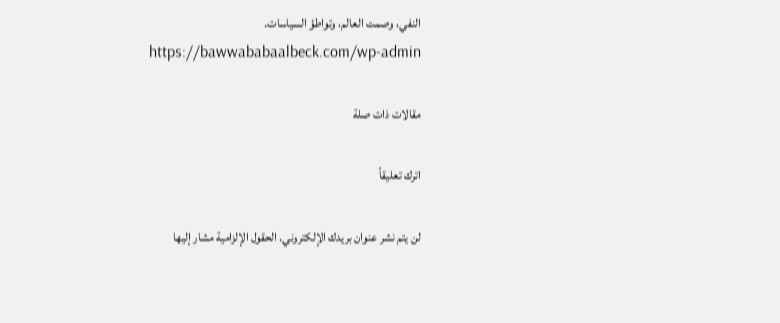النفي، وصمت العالم، وتواطؤ السياسات.
https://bawwababaalbeck.com/wp-admin

مقالات ذات صلة

اترك تعليقاً

لن يتم نشر عنوان بريدك الإلكتروني. الحقول الإلزامية مشار إليها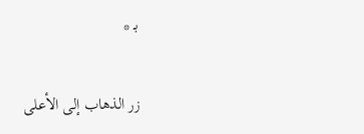بـ *

زر الذهاب إلى الأعلى